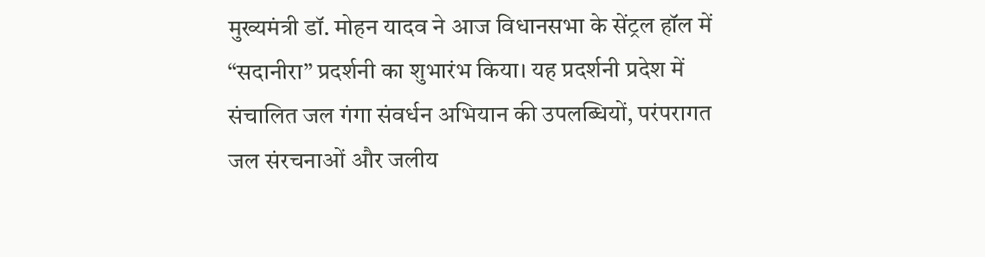मुख्यमंत्री डॉ. मोहन यादव ने आज विधानसभा के सेंट्रल हॉल में “सदानीरा” प्रदर्शनी का शुभारंभ किया। यह प्रदर्शनी प्रदेश में संचालित जल गंगा संवर्धन अभियान की उपलब्धियों, परंपरागत जल संरचनाओं और जलीय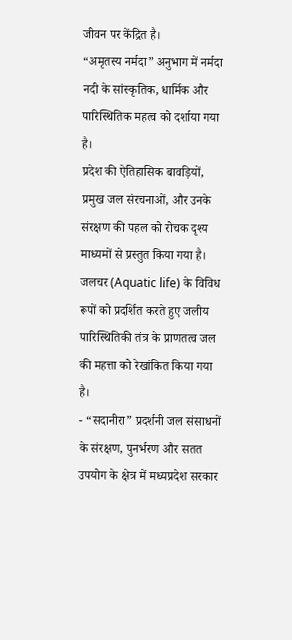जीवन पर केंद्रित है।
“अमृतस्य नर्मदा” अनुभाग में नर्मदा नदी के सांस्कृतिक, धार्मिक और पारिस्थितिक महत्व को दर्शाया गया है।
प्रदेश की ऐतिहासिक बावड़ियों, प्रमुख जल संरचनाओं, और उनके संरक्षण की पहल को रोचक दृश्य माध्यमों से प्रस्तुत किया गया है।
जलचर (Aquatic life) के विविध रूपों को प्रदर्शित करते हुए जलीय पारिस्थितिकी तंत्र के प्राणतत्व जल की महत्ता को रेखांकित किया गया है।
- “सदानीरा” प्रदर्शनी जल संसाधनों के संरक्षण, पुनर्भरण और सतत उपयोग के क्षेत्र में मध्यप्रदेश सरकार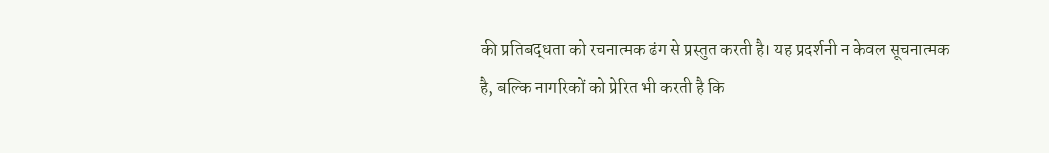की प्रतिबद्धता को रचनात्मक ढंग से प्रस्तुत करती है। यह प्रदर्शनी न केवल सूचनात्मक है, बल्कि नागरिकों को प्रेरित भी करती है कि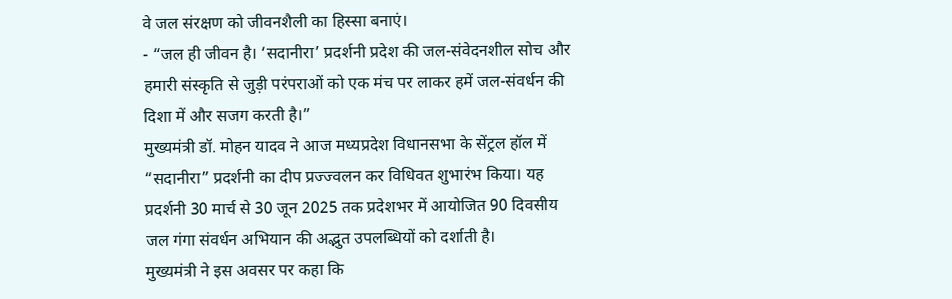वे जल संरक्षण को जीवनशैली का हिस्सा बनाएं।
- “जल ही जीवन है। ‘सदानीरा’ प्रदर्शनी प्रदेश की जल-संवेदनशील सोच और हमारी संस्कृति से जुड़ी परंपराओं को एक मंच पर लाकर हमें जल-संवर्धन की दिशा में और सजग करती है।”
मुख्यमंत्री डॉ. मोहन यादव ने आज मध्यप्रदेश विधानसभा के सेंट्रल हॉल में “सदानीरा” प्रदर्शनी का दीप प्रज्ज्वलन कर विधिवत शुभारंभ किया। यह प्रदर्शनी 30 मार्च से 30 जून 2025 तक प्रदेशभर में आयोजित 90 दिवसीय जल गंगा संवर्धन अभियान की अद्भुत उपलब्धियों को दर्शाती है।
मुख्यमंत्री ने इस अवसर पर कहा कि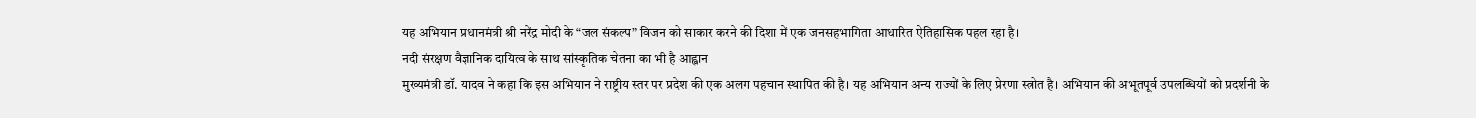यह अभियान प्रधानमंत्री श्री नरेंद्र मोदी के “जल संकल्प” विजन को साकार करने की दिशा में एक जनसहभागिता आधारित ऐतिहासिक पहल रहा है।
नदी संरक्षण वैज्ञानिक दायित्व के साथ सांस्कृतिक चेतना का भी है आह्वान
मुख्यमंत्री डॉ. यादव ने कहा कि इस अभियान ने राष्ट्रीय स्तर पर प्रदेश की एक अलग पहचान स्थापित की है। यह अभियान अन्य राज्यों के लिए प्रेरणा स्त्रोत है। अभियान की अभूतपूर्व उपलब्धियों को प्रदर्शनी के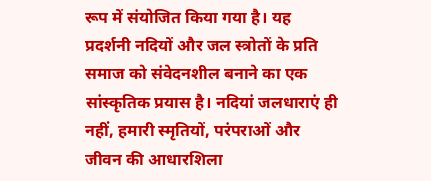रूप में संयोजित किया गया है। यह प्रदर्शनी नदियों और जल स्त्रोतों के प्रति समाज को संवेदनशील बनाने का एक सांस्कृतिक प्रयास है। नदियां जलधाराएं ही नहीं, हमारी स्मृतियों, परंपराओं और जीवन की आधारशिला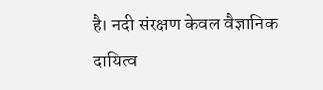है। नदी संरक्षण केवल वैज्ञानिक दायित्व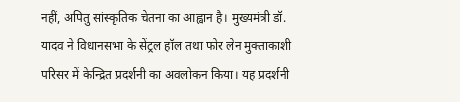नहीं, अपितु सांस्कृतिक चेतना का आह्वान है। मुख्यमंत्री डॉ. यादव ने विधानसभा के सेंट्रल हॉल तथा फोर लेन मुक्ताकाशी परिसर में केन्द्रित प्रदर्शनी का अवलोकन किया। यह प्रदर्शनी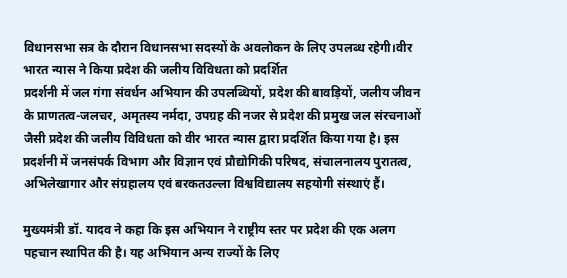विधानसभा सत्र के दौरान विधानसभा सदस्यों के अवलोकन के लिए उपलब्ध रहेगी।वीर भारत न्यास ने किया प्रदेश की जलीय विविधता को प्रदर्शित
प्रदर्शनी में जल गंगा संवर्धन अभियान की उपलब्धियों, प्रदेश की बावड़ियों, जलीय जीवन के प्राणतत्व-जलचर, अमृतस्य नर्मदा, उपग्रह की नजर से प्रदेश की प्रमुख जल संरचनाओं जैसी प्रदेश की जलीय विविधता को वीर भारत न्यास द्वारा प्रदर्शित किया गया है। इस प्रदर्शनी में जनसंपर्क विभाग और विज्ञान एवं प्रौद्योगिकी परिषद, संचालनालय पुरातत्व, अभिलेखागार और संग्रहालय एवं बरकतउल्ला विश्वविद्यालय सहयोगी संस्थाएं हैं।

मुख्यमंत्री डॉ. यादव ने कहा कि इस अभियान ने राष्ट्रीय स्तर पर प्रदेश की एक अलग पहचान स्थापित की है। यह अभियान अन्य राज्यों के लिए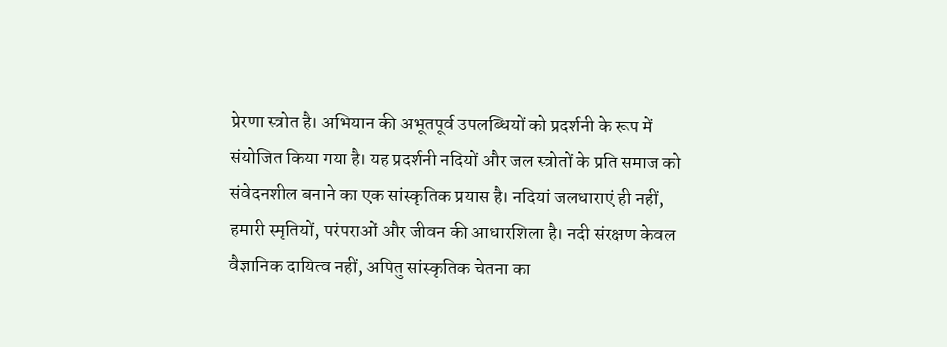प्रेरणा स्त्रोत है। अभियान की अभूतपूर्व उपलब्धियों को प्रदर्शनी के रूप में संयोजित किया गया है। यह प्रदर्शनी नदियों और जल स्त्रोतों के प्रति समाज को संवेदनशील बनाने का एक सांस्कृतिक प्रयास है। नदियां जलधाराएं ही नहीं, हमारी स्मृतियों, परंपराओं और जीवन की आधारशिला है। नदी संरक्षण केवल वैज्ञानिक दायित्व नहीं, अपितु सांस्कृतिक चेतना का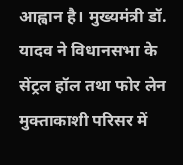आह्वान है। मुख्यमंत्री डॉ. यादव ने विधानसभा के सेंट्रल हॉल तथा फोर लेन मुक्ताकाशी परिसर में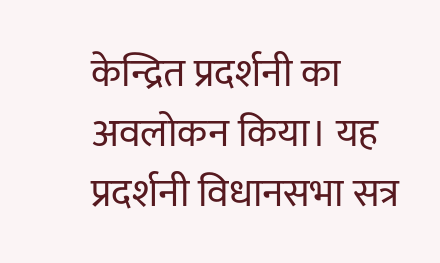केन्द्रित प्रदर्शनी का अवलोकन किया। यह प्रदर्शनी विधानसभा सत्र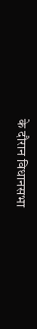के दौरान विधानसभा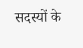सदस्यों के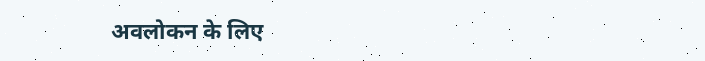अवलोकन के लिए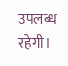उपलब्ध रहेगी।